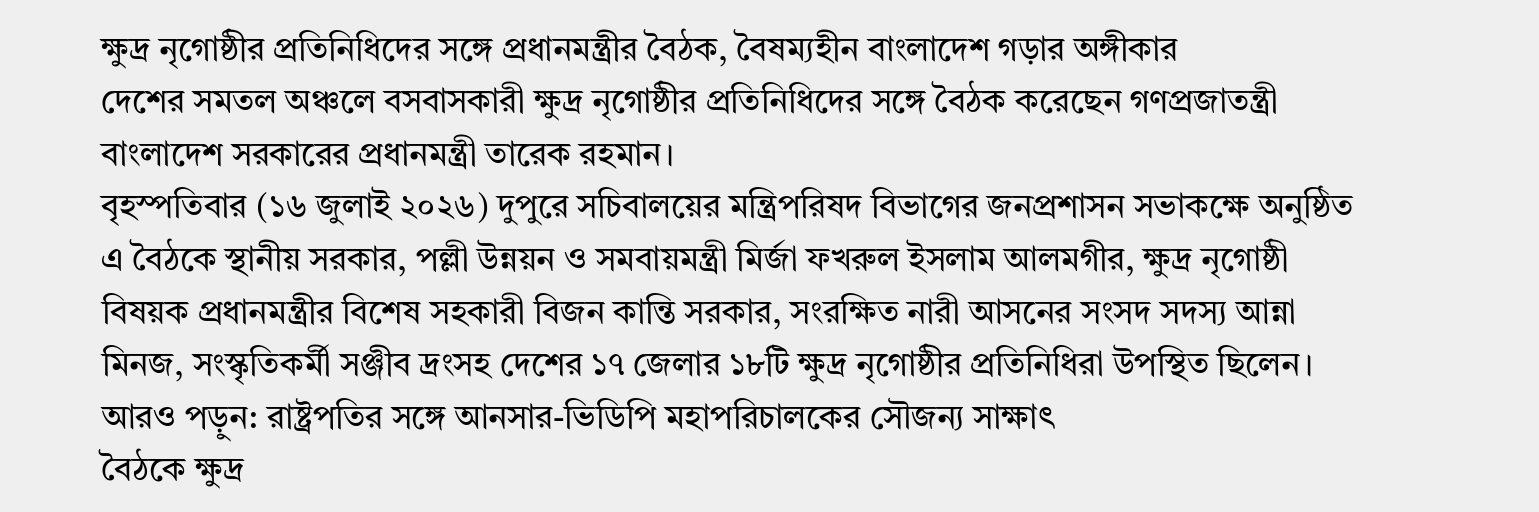ক্ষুদ্র নৃগোষ্ঠীর প্রতিনিধিদের সঙ্গে প্রধানমন্ত্রীর বৈঠক, বৈষম্যহীন বাংলাদেশ গড়ার অঙ্গীকার
দেশের সমতল অঞ্চলে বসবাসকারী ক্ষুদ্র নৃগোষ্ঠীর প্রতিনিধিদের সঙ্গে বৈঠক করেছেন গণপ্রজাতন্ত্রী বাংলাদেশ সরকারের প্রধানমন্ত্রী তারেক রহমান।
বৃহস্পতিবার (১৬ জুলাই ২০২৬) দুপুরে সচিবালয়ের মন্ত্রিপরিষদ বিভাগের জনপ্রশাসন সভাকক্ষে অনুষ্ঠিত এ বৈঠকে স্থানীয় সরকার, পল্লী উন্নয়ন ও সমবায়মন্ত্রী মির্জা ফখরুল ইসলাম আলমগীর, ক্ষুদ্র নৃগোষ্ঠী বিষয়ক প্রধানমন্ত্রীর বিশেষ সহকারী বিজন কান্তি সরকার, সংরক্ষিত নারী আসনের সংসদ সদস্য আন্না মিনজ, সংস্কৃতিকর্মী সঞ্জীব দ্রংসহ দেশের ১৭ জেলার ১৮টি ক্ষুদ্র নৃগোষ্ঠীর প্রতিনিধিরা উপস্থিত ছিলেন।
আরও পড়ুন: রাষ্ট্রপতির সঙ্গে আনসার-ভিডিপি মহাপরিচালকের সৌজন্য সাক্ষাৎ
বৈঠকে ক্ষুদ্র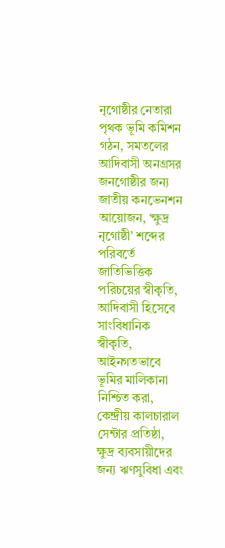নৃগোষ্ঠীর নেতারা পৃথক ভূমি কমিশন গঠন, সমতলের আদিবাসী অনগ্রসর জনগোষ্ঠীর জন্য জাতীয় কনভেনশন আয়োজন, ‘ক্ষুদ্র নৃগোষ্ঠী’ শব্দের পরিবর্তে জাতিভিত্তিক পরিচয়ের স্বীকৃতি, আদিবাসী হিসেবে সাংবিধানিক স্বীকৃতি, আইনগতভাবে ভূমির মালিকানা নিশ্চিত করা, কেন্দ্রীয় কালচারাল সেন্টার প্রতিষ্ঠা, ক্ষুদ্র ব্যবসায়ীদের জন্য ঋণসুবিধা এবং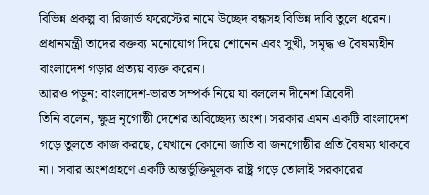বিভিন্ন প্রকল্প বা রিজার্ভ ফরেস্টের নামে উচ্ছেদ বন্ধসহ বিভিন্ন দাবি তুলে ধরেন।
প্রধানমন্ত্রী তাদের বক্তব্য মনোযোগ দিয়ে শোনেন এবং সুখী, সমৃদ্ধ ও বৈষম্যহীন বাংলাদেশ গড়ার প্রত্যয় ব্যক্ত করেন।
আরও পড়ুন: বাংলাদেশ-ভারত সম্পর্ক নিয়ে যা বললেন দীনেশ ত্রিবেদী
তিনি বলেন, ক্ষুদ্র নৃগোষ্ঠী দেশের অবিচ্ছেদ্য অংশ। সরকার এমন একটি বাংলাদেশ গড়ে তুলতে কাজ করছে, যেখানে কোনো জাতি বা জনগোষ্ঠীর প্রতি বৈষম্য থাকবে না। সবার অংশগ্রহণে একটি অন্তর্ভুক্তিমূলক রাষ্ট্র গড়ে তোলাই সরকারের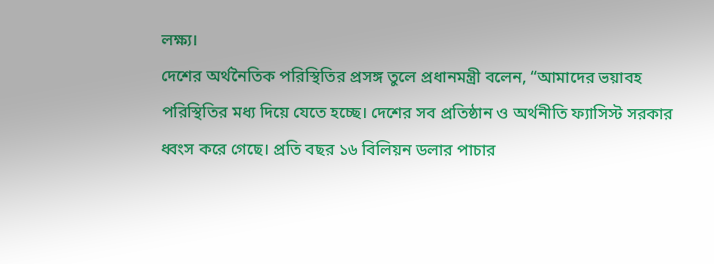লক্ষ্য।
দেশের অর্থনৈতিক পরিস্থিতির প্রসঙ্গ তুলে প্রধানমন্ত্রী বলেন, “আমাদের ভয়াবহ পরিস্থিতির মধ্য দিয়ে যেতে হচ্ছে। দেশের সব প্রতিষ্ঠান ও অর্থনীতি ফ্যাসিস্ট সরকার ধ্বংস করে গেছে। প্রতি বছর ১৬ বিলিয়ন ডলার পাচার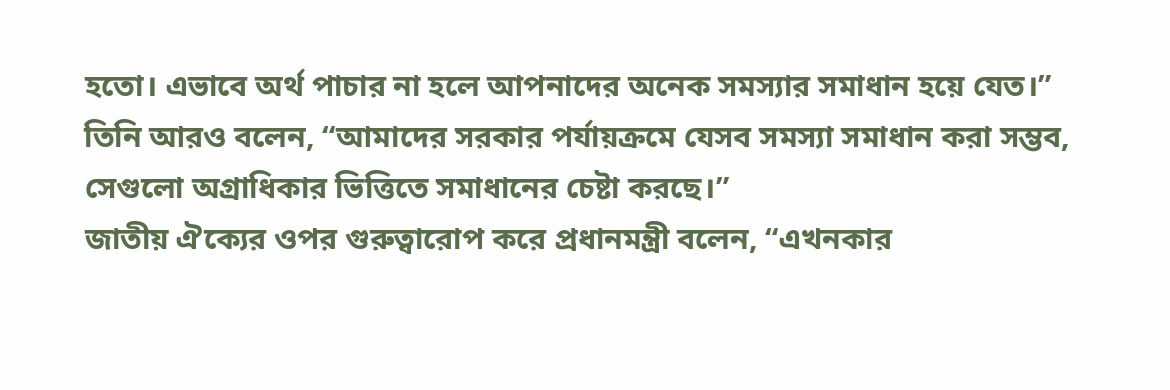হতো। এভাবে অর্থ পাচার না হলে আপনাদের অনেক সমস্যার সমাধান হয়ে যেত।”
তিনি আরও বলেন, “আমাদের সরকার পর্যায়ক্রমে যেসব সমস্যা সমাধান করা সম্ভব, সেগুলো অগ্রাধিকার ভিত্তিতে সমাধানের চেষ্টা করছে।”
জাতীয় ঐক্যের ওপর গুরুত্বারোপ করে প্রধানমন্ত্রী বলেন, “এখনকার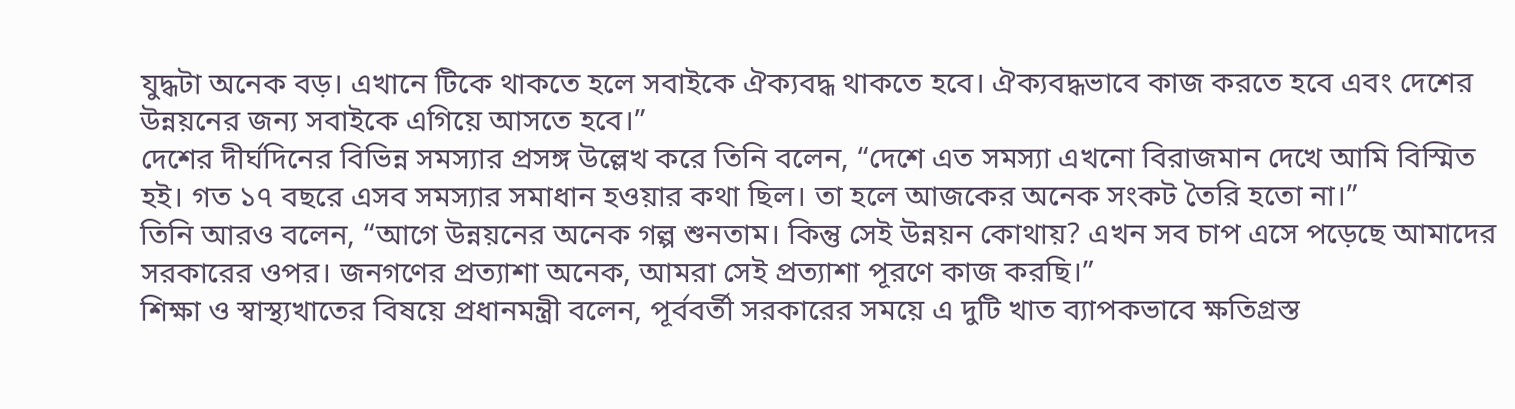যুদ্ধটা অনেক বড়। এখানে টিকে থাকতে হলে সবাইকে ঐক্যবদ্ধ থাকতে হবে। ঐক্যবদ্ধভাবে কাজ করতে হবে এবং দেশের উন্নয়নের জন্য সবাইকে এগিয়ে আসতে হবে।”
দেশের দীর্ঘদিনের বিভিন্ন সমস্যার প্রসঙ্গ উল্লেখ করে তিনি বলেন, “দেশে এত সমস্যা এখনো বিরাজমান দেখে আমি বিস্মিত হই। গত ১৭ বছরে এসব সমস্যার সমাধান হওয়ার কথা ছিল। তা হলে আজকের অনেক সংকট তৈরি হতো না।”
তিনি আরও বলেন, “আগে উন্নয়নের অনেক গল্প শুনতাম। কিন্তু সেই উন্নয়ন কোথায়? এখন সব চাপ এসে পড়েছে আমাদের সরকারের ওপর। জনগণের প্রত্যাশা অনেক, আমরা সেই প্রত্যাশা পূরণে কাজ করছি।”
শিক্ষা ও স্বাস্থ্যখাতের বিষয়ে প্রধানমন্ত্রী বলেন, পূর্ববর্তী সরকারের সময়ে এ দুটি খাত ব্যাপকভাবে ক্ষতিগ্রস্ত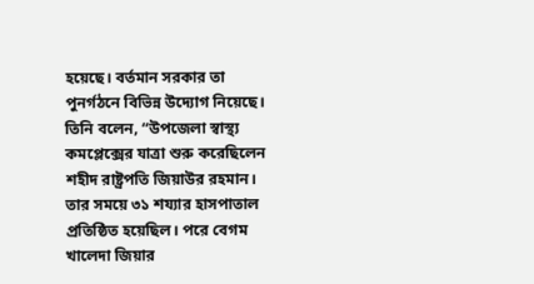হয়েছে। বর্তমান সরকার তা পুনর্গঠনে বিভিন্ন উদ্যোগ নিয়েছে।
তিনি বলেন, “উপজেলা স্বাস্থ্য কমপ্লেক্সের যাত্রা শুরু করেছিলেন শহীদ রাষ্ট্রপতি জিয়াউর রহমান। তার সময়ে ৩১ শয্যার হাসপাতাল প্রতিষ্ঠিত হয়েছিল। পরে বেগম খালেদা জিয়ার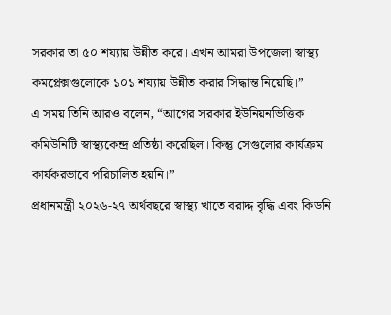সরকার তা ৫০ শয্যায় উন্নীত করে। এখন আমরা উপজেলা স্বাস্থ্য কমপ্লেক্সগুলোকে ১০১ শয্যায় উন্নীত করার সিদ্ধান্ত নিয়েছি।”
এ সময় তিনি আরও বলেন, “আগের সরকার ইউনিয়নভিত্তিক কমিউনিটি স্বাস্থ্যকেন্দ্র প্রতিষ্ঠা করেছিল। কিন্তু সেগুলোর কার্যক্রম কার্যকরভাবে পরিচালিত হয়নি।”
প্রধানমন্ত্রী ২০২৬-২৭ অর্থবছরে স্বাস্থ্য খাতে বরাদ্দ বৃদ্ধি এবং কিডনি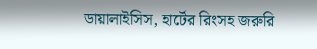ডায়ালাইসিস, হার্টের রিংসহ জরুরি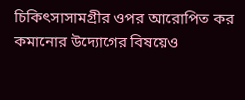চিকিৎসাসামগ্রীর ওপর আরোপিত কর কমানোর উদ্যোগের বিষয়েও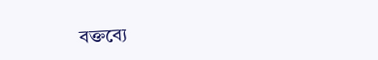বক্তব্যে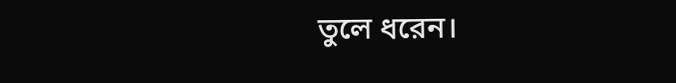তুলে ধরেন।